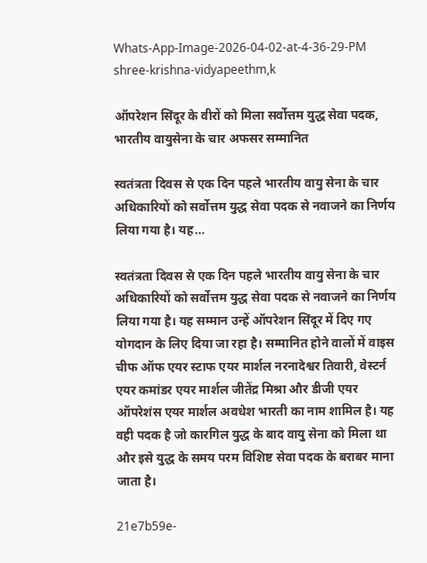Whats-App-Image-2026-04-02-at-4-36-29-PM shree-krishna-vidyapeethm,k

ऑपरेशन सिंदूर के वीरों को मिला सर्वोत्तम युद्ध सेवा पदक, भारतीय वायुसेना के चार अफसर सम्मानित

स्वतंत्रता दिवस से एक दिन पहले भारतीय वायु सेना के चार अधिकारियों को सर्वोत्तम युद्ध सेवा पदक से नवाजने का निर्णय लिया गया है। यह…

स्वतंत्रता दिवस से एक दिन पहले भारतीय वायु सेना के चार अधिकारियों को सर्वोत्तम युद्ध सेवा पदक से नवाजने का निर्णय लिया गया है। यह सम्मान उन्हें ऑपरेशन सिंदूर में दिए गए योगदान के लिए दिया जा रहा है। सम्मानित होने वालों में वाइस चीफ ऑफ एयर स्टाफ एयर मार्शल नरनादेश्वर तिवारी, वेस्टर्न एयर कमांडर एयर मार्शल जीतेंद्र मिश्रा और डीजी एयर ऑपरेशंस एयर मार्शल अवधेश भारती का नाम शामिल है। यह वही पदक है जो कारगिल युद्ध के बाद वायु सेना को मिला था और इसे युद्ध के समय परम विशिष्ट सेवा पदक के बराबर माना जाता है।

21e7b59e-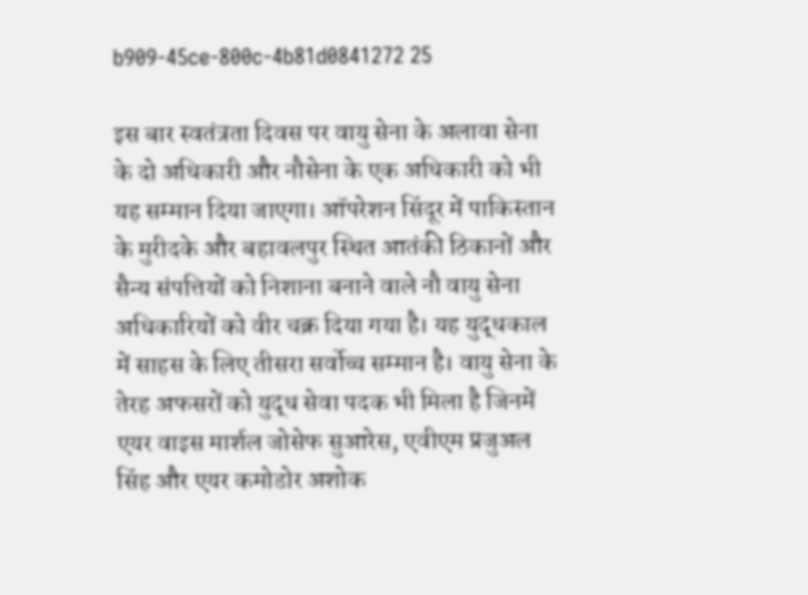b909-45ce-800c-4b81d0841272 25

इस बार स्वतंत्रता दिवस पर वायु सेना के अलावा सेना के दो अधिकारी और नौसेना के एक अधिकारी को भी यह सम्मान दिया जाएगा। ऑपरेशन सिंदूर में पाकिस्तान के मुरीदके और बहावलपुर स्थित आतंकी ठिकानों और सैन्य संपत्तियों को निशाना बनाने वाले नौ वायु सेना अधिकारियों को वीर चक्र दिया गया है। यह युद्धकाल में साहस के लिए तीसरा सर्वोच्च सम्मान है। वायु सेना के तेरह अफसरों को युद्ध सेवा पदक भी मिला है जिनमें एयर वाइस मार्शल जोसेफ सुआरेस, एवीएम प्रजुअल सिंह और एयर कमोडोर अशोक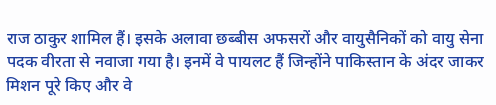राज ठाकुर शामिल हैं। इसके अलावा छब्बीस अफसरों और वायुसैनिकों को वायु सेना पदक वीरता से नवाजा गया है। इनमें वे पायलट हैं जिन्होंने पाकिस्तान के अंदर जाकर मिशन पूरे किए और वे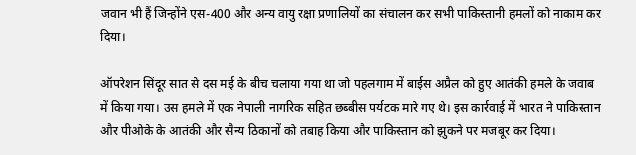जवान भी हैं जिन्होंने एस-400 और अन्य वायु रक्षा प्रणालियों का संचालन कर सभी पाकिस्तानी हमलों को नाकाम कर दिया।

ऑपरेशन सिंदूर सात से दस मई के बीच चलाया गया था जो पहलगाम में बाईस अप्रैल को हुए आतंकी हमले के जवाब में किया गया। उस हमले में एक नेपाली नागरिक सहित छब्बीस पर्यटक मारे गए थे। इस कार्रवाई में भारत ने पाकिस्तान और पीओके के आतंकी और सैन्य ठिकानों को तबाह किया और पाकिस्तान को झुकने पर मजबूर कर दिया।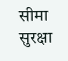सीमा सुरक्षा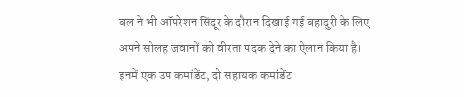बल ने भी ऑपरेशन सिंदूर के दौरान दिखाई गई बहादुरी के लिए अपने सोलह जवानों को वीरता पदक देने का ऐलान किया है। इनमें एक उप कमांडेंट, दो सहायक कमांडेंट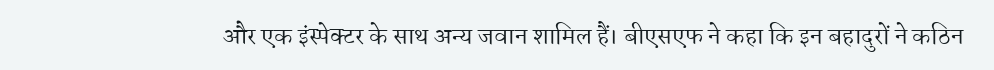और एक इंस्पेक्टर के साथ अन्य जवान शामिल हैं। बीएसएफ ने कहा कि इन बहादुरों ने कठिन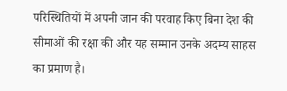परिस्थितियों में अपनी जान की परवाह किए बिना देश की सीमाओं की रक्षा की और यह सम्मान उनके अदम्य साहस का प्रमाण है।